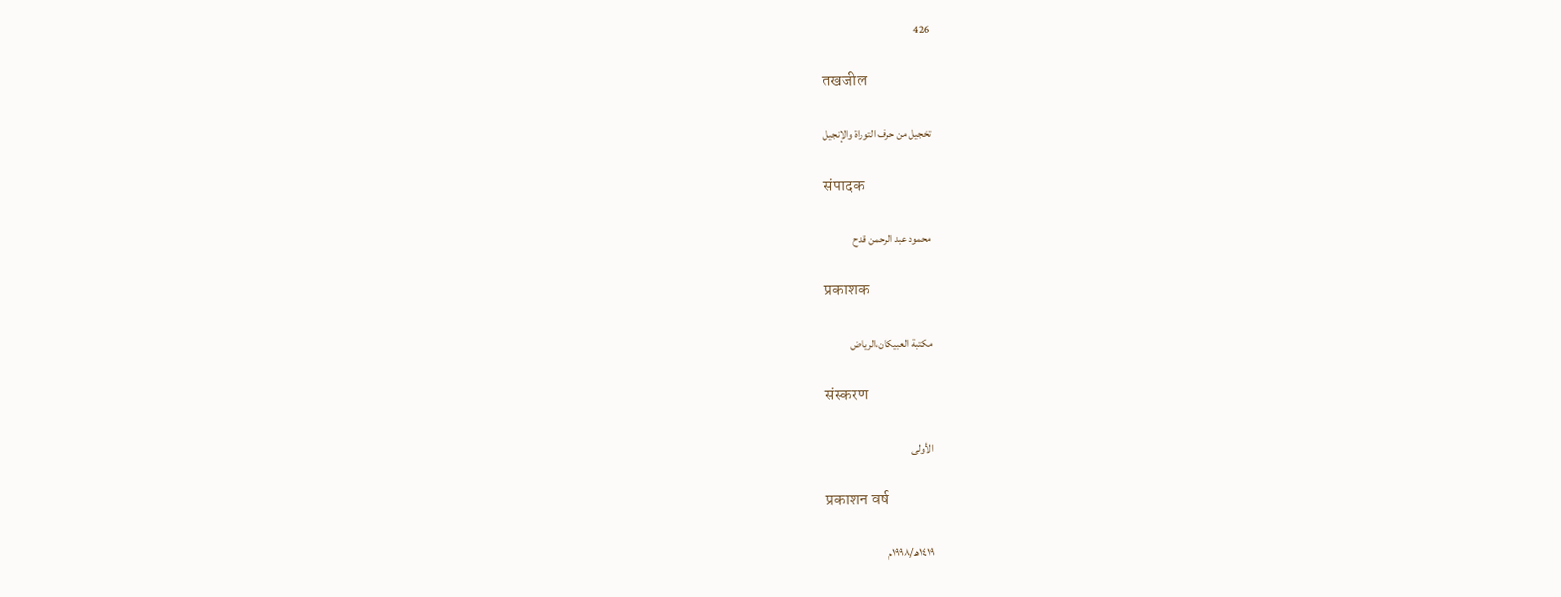426

तखजील

تخجيل من حرف التوراة والإنجيل

संपादक

محمود عبد الرحمن قدح

प्रकाशक

مكتبة العبيكان،الرياض

संस्करण

الأولى

प्रकाशन वर्ष

١٤١٩هـ/١٩٩٨م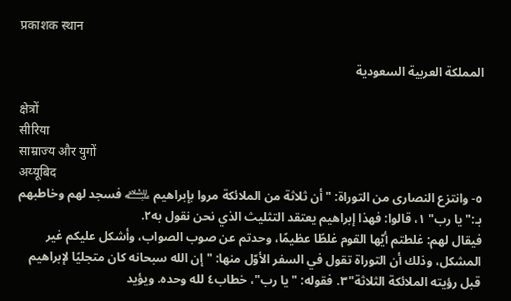प्रकाशक स्थान

المملكة العربية السعودية

क्षेत्रों
सीरिया
साम्राज्य और युगों
अय्यूबिद
٥- وانتزع النصارى من التوراة: "أن ثلاثة من الملائكة مروا بإبراهيم ﵇ فسجد لهم وخاطبهم بـ:"يا رب" ١، قالوا: فهذا إبراهيم يعتقد التثليث الذي نحن نقول به٢.
فيقال لهم: غلطتم أيّها القوم غلطًا عظيمًا، وحدتم عن صوب الصواب، وأشكل عليكم غير المشكل، وذلك أن التوراة تقول في السفر الأوّل منها: "إن الله سبحانه كان متجليًا لإبراهيم قبل رؤيته الملائكة الثلاثة"٣. فقوله: "يا رب"، خطاب٤ لله وحده. ويؤيد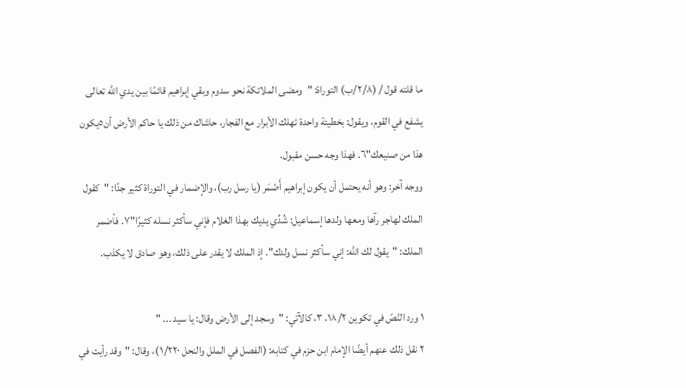ما قلته قول / (٢/٨/ب) التوراة: "ومضى الملائكة نحو سدوم وبقي إبراهيم قائمًا بين يدي الله تعالى يشفع في القوم، ويقول: بخطيئة واحدة تهلك الأبرار مع الفجار، حاشاك من ذلك يا حاكم الأرض أن٥يكون هذا من صنيعك"٦. فهذا وجه حسن مقبول.
ووجه آخر: وهو أنه يحتمل أن يكون إبراهيم أَضْمَر (يا رسل رب)، والإضمار في التوراة كثير جدًا: "كقول الملك لهاجر رآها ومعها ولدها إسماعيل: شُدِّي يديك بهذا الغلام فإني سأكثر نسله كثيرًا"٧. فأضمر الملك: "يقول لك الله: إني سأكثر نسل ولدك". إذ الملك لا يقدر على ذلك، وهو صادق لا يكذب.

١ ورد النّصّ في تكوين ١٨/٢، ٣، كالآتي: "وسجد إلى الأرض وقال: يا سيد ... "
٢ نقل ذلك عنهم أيضًا الإمام ابن حزم في كتابه: (الفصل في الملل والنحل ١/٢٢٠)، وقال: "وقد رأيت في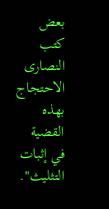بعض كتب النصارى الاحتجاج بهذه القضية في إثبات التثليث".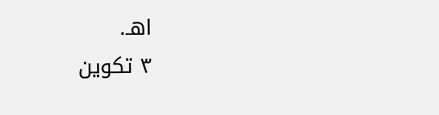اهـ.
٣ تكوين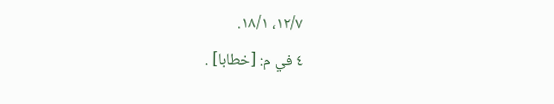١٢/٧، ١٨/١.
٤ في م: [خطابا] .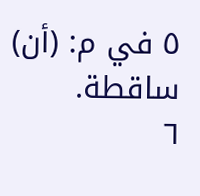٥ في م: (أن) ساقطة.
٦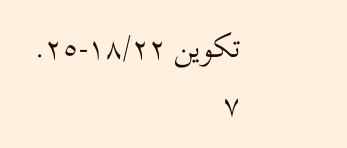تكوين ١٨/٢٢-٢٥.
٧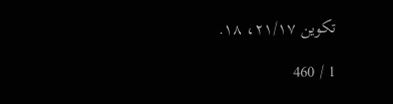تكوين ٢١/١٧، ١٨.

1 / 460